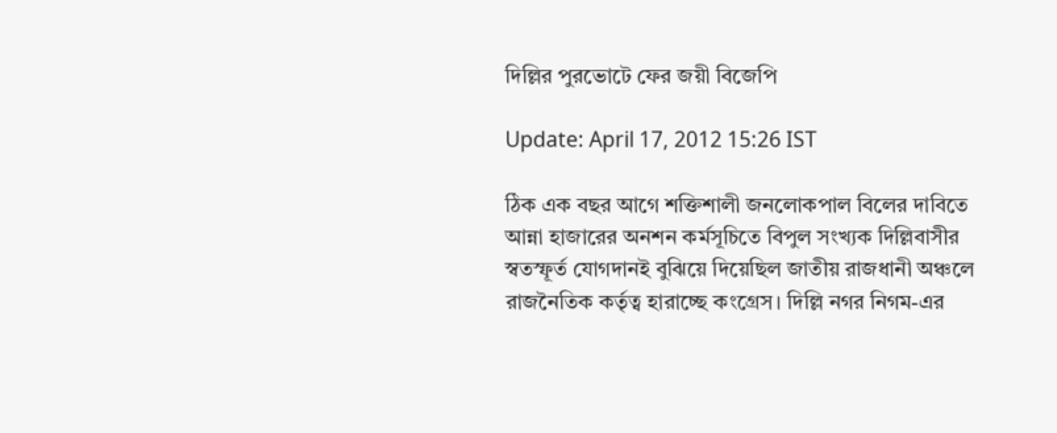দিল্লির পুরভোটে ফের জয়ী বিজেপি

Update: April 17, 2012 15:26 IST

ঠিক এক বছর আগে শক্তিশালী জনলোকপাল বিলের দাবিতে আন্না হাজারের অনশন কর্মসূচিতে বিপুল সংখ্যক দিল্লিবাসীর স্বতস্ফূর্ত যোগদানই বুঝিয়ে দিয়েছিল জাতীয় রাজধানী অঞ্চলে রাজনৈতিক কর্তৃত্ব হারাচ্ছে কংগ্রেস। দিল্লি নগর নিগম-এর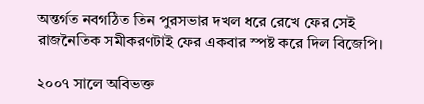অন্তর্গত নবগঠিত তিন পুরসভার দখল ধরে রেখে ফের সেই রাজনৈতিক সমীকরণটাই ফের একবার স্পষ্ট করে দিল বিজেপি।

২০০৭ সালে অবিভক্ত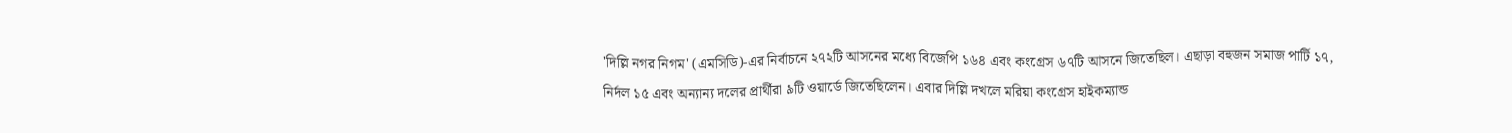'দিল্লি নগর নিগম' (এমসিডি)-এর নির্বাচনে ২৭২টি আসনের মধ্যে বিজেপি ১৬৪ এবং কংগ্রেস ৬৭টি আসনে জিতেছিল। এছাড়া বহুজন সমাজ পার্টি ১৭, নির্দল ১৫ এবং অন্যান্য দলের প্রার্থীরা ৯টি ওয়ার্ডে জিতেছিলেন। এবার দিল্লি দখলে মরিয়া কংগ্রেস হাইকম্যান্ড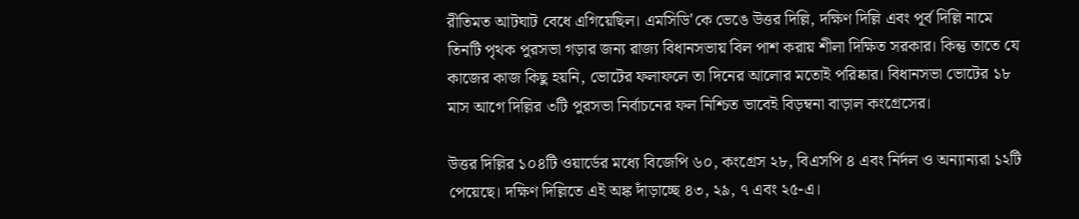রীতিমত আটঘাট বেধে এগিয়েছিল। এমসিডি'কে ভেঙে উত্তর দিল্লি, দক্ষিণ দিল্লি এবং পূর্ব দিল্লি নামে তিনটি পৃথক পুরসভা গড়ার জন্য রাজ্য বিধানসভায় বিল পাশ করায় শীলা দিক্ষিত সরকার। কিন্তু তাতে যে কাজের কাজ কিছু হয়নি, ভোটের ফলাফলে তা দিনের আলোর মতোই পরিষ্কার। বিধানসভা ভোটের ১৮ মাস আগে দিল্লির ৩টি পুরসভা নির্বাচনের ফল নিশ্চিত ভাবেই বিড়ম্বনা বাড়াল কংগ্রেসের।

উত্তর দিল্লির ১০৪টি ওয়ার্ডের মধ্যে বিজেপি ৬০, কংগ্রেস ২৮, বিএসপি ৪ এবং নির্দল ও অন্যান্যরা ১২টি পেয়েছে। দক্ষিণ দিল্লিতে এই অঙ্ক দাঁড়াচ্ছে ৪৩, ২৯, ৭ এবং ২৫-এ।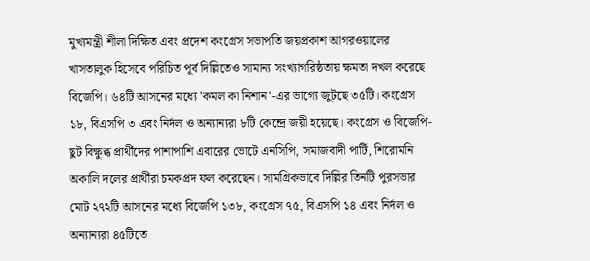মুখ্যমন্ত্রী শীলা দিক্ষিত এবং প্রদেশ কংগ্রেস সভাপতি জয়প্রকাশ আগরওয়ালের খাসতালুক হিসেবে পরিচিত পূর্ব দিল্লিতেও সামান্য সংখ্যাগরিষ্ঠতায় ক্ষমতা দখল করেছে বিজেপি। ৬৪টি আসনের মধ্যে 'কমল কা নিশান'-এর ভাগ্যে জুটছে ৩৫টি। কংগ্রেস ১৮, বিএসপি ৩ এবং নির্দল ও অন্যান্যরা ৮টি কেন্দ্রে জয়ী হয়েছে। কংগ্রেস ও বিজেপি-ছুট বিক্ষুব্ধ প্রার্থীদের পাশাপাশি এবারের ভোটে এনসিপি, সমাজবাদী পার্টি, শিরোমনি অকালি দলের প্রার্থীরা চমকপ্রদ ফল করেছেন। সামগ্রিকভাবে দিল্লির তিনটি পুরসভার মোট ২৭২টি আসনের মধ্যে বিজেপি ১৩৮, কংগ্রেস ৭৫, বিএসপি ১৪ এবং নির্দল ও অন্যান্যরা ৪৫টিতে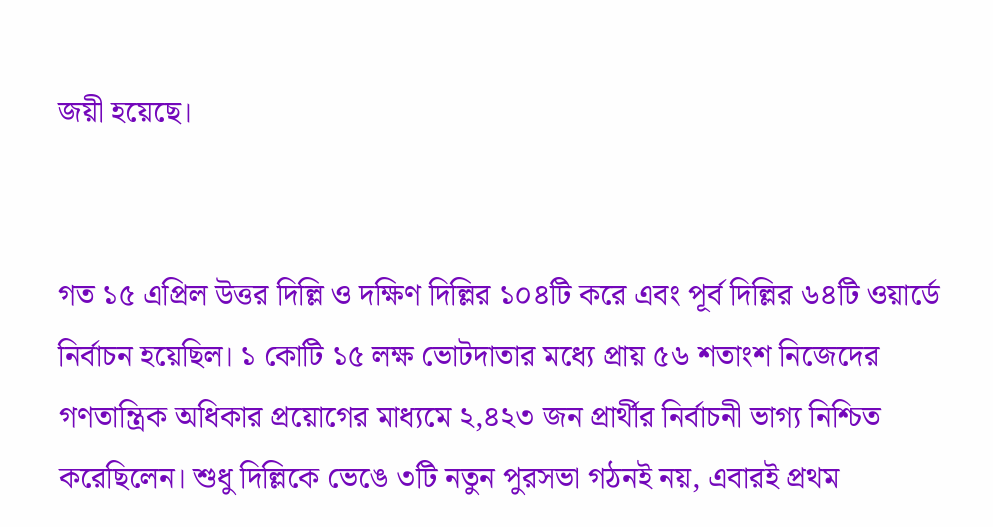জয়ী হয়েছে।


গত ১৫ এপ্রিল উত্তর দিল্লি ও দক্ষিণ দিল্লির ১০৪টি করে এবং পূর্ব দিল্লির ৬৪টি ওয়ার্ডে নির্বাচন হয়েছিল। ১ কোটি ১৫ লক্ষ ভোটদাতার মধ্যে প্রায় ৫৬ শতাংশ নিজেদের গণতান্ত্রিক অধিকার প্রয়োগের মাধ্যমে ২,৪২৩ জন প্রার্থীর নির্বাচনী ভাগ্য নিশ্চিত করেছিলেন। শুধু দিল্লিকে ভেঙে ৩টি নতুন পুরসভা গঠনই নয়, এবারই প্রথম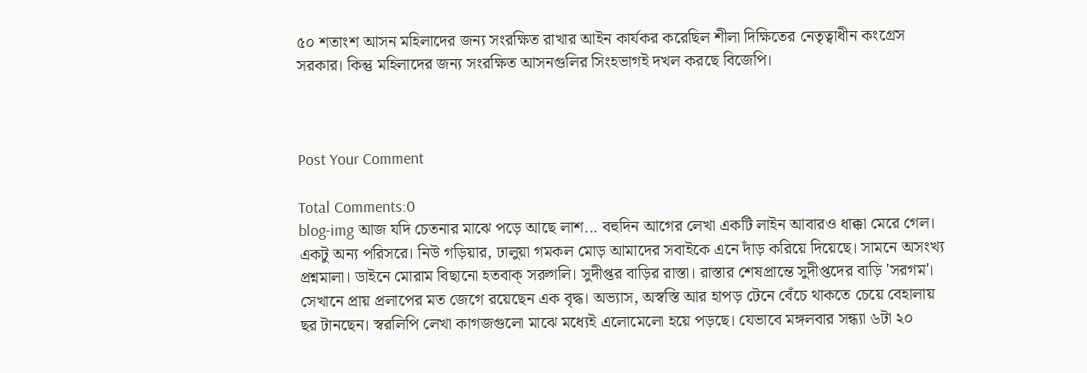৫০ শতাংশ আসন মহিলাদের জন্য সংরক্ষিত রাখার আইন কার্যকর করেছিল শীলা দিক্ষিতের নেতৃত্বাধীন কংগ্রেস সরকার। কিন্তু মহিলাদের জন্য সংরক্ষিত আসনগুলির সিংহভাগই দখল করছে বিজেপি।



Post Your Comment

Total Comments:0
blog-img আজ যদি চেতনার মাঝে পড়ে আছে লাশ... বহুদিন আগের লেখা একটি লাইন আবারও ধাক্কা মেরে গেল। একটু অন্য পরিসরে। নিউ গড়িয়ার, ঢালুয়া গমকল মোড় আমাদের সবাইকে এনে দাঁড় করিয়ে দিয়েছে। সামনে অসংখ্য প্রশ্নমালা। ডাইনে মোরাম বিছানো হতবাক্ সরুগলি। সুদীপ্তর বাড়ির রাস্তা। রাস্তার শেষপ্রান্তে সুদীপ্তদের বাড়ি 'সরগম'। সেখানে প্রায় প্রলাপের মত জেগে রয়েছেন এক বৃদ্ধ। অভ্যাস, অস্বস্তি আর হাপড় টেনে বেঁচে থাকতে চেয়ে বেহালায় ছর টানছেন। স্বরলিপি লেখা কাগজগুলো মাঝে মধ্যেই এলোমেলো হয়ে পড়ছে। যেভাবে মঙ্গলবার সন্ধ্যা ৬টা ২০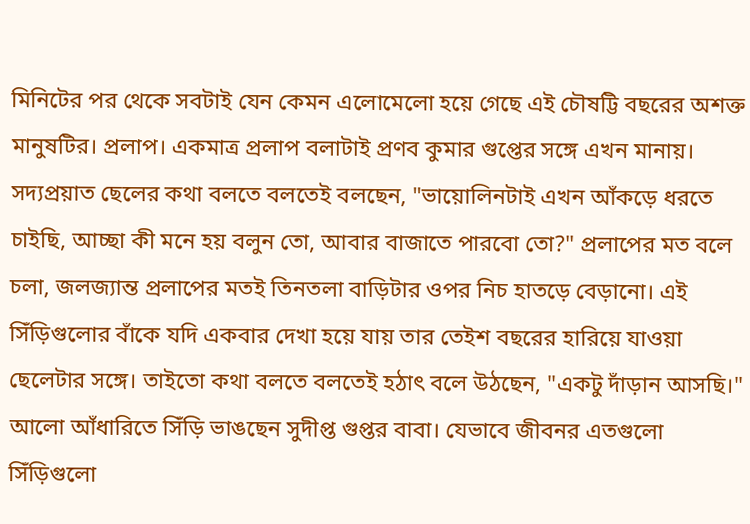মিনিটের পর থেকে সবটাই যেন কেমন এলোমেলো হয়ে গেছে এই চৌষট্টি বছরের অশক্ত মানুষটির। প্রলাপ। একমাত্র প্রলাপ বলাটাই প্রণব কুমার গুপ্তের সঙ্গে এখন মানায়। সদ্যপ্রয়াত ছেলের কথা বলতে বলতেই বলছেন, "ভায়োলিনটাই এখন আঁকড়ে ধরতে চাইছি, আচ্ছা কী মনে হয় বলুন তো, আবার বাজাতে পারবো তো?" প্রলাপের মত বলে চলা, জলজ্যান্ত প্রলাপের মতই তিনতলা বাড়িটার ওপর নিচ হাতড়ে বেড়ানো। এই সিঁড়িগুলোর বাঁকে যদি একবার দেখা হয়ে যায় তার তেইশ বছরের হারিয়ে যাওয়া ছেলেটার সঙ্গে। তাইতো কথা বলতে বলতেই হঠাত্‍ বলে উঠছেন, "একটু দাঁড়ান আসছি।" আলো আঁধারিতে সিঁড়ি ভাঙছেন সুদীপ্ত গুপ্তর বাবা। যেভাবে জীবনর এতগুলো সিঁড়িগুলো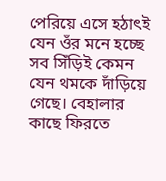পেরিয়ে এসে হঠাত্‍ই যেন ওঁর মনে হচ্ছে সব সিঁড়িই কেমন যেন থমকে দাঁড়িয়ে গেছে। বেহালার কাছে ফিরতে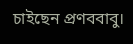চাইছেন প্রণববাবু।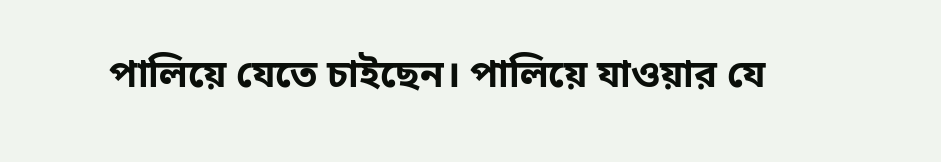পালিয়ে যেতে চাইছেন। পালিয়ে যাওয়ার যে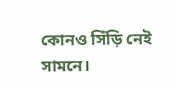কোনও সিঁড়ি নেই সামনে।